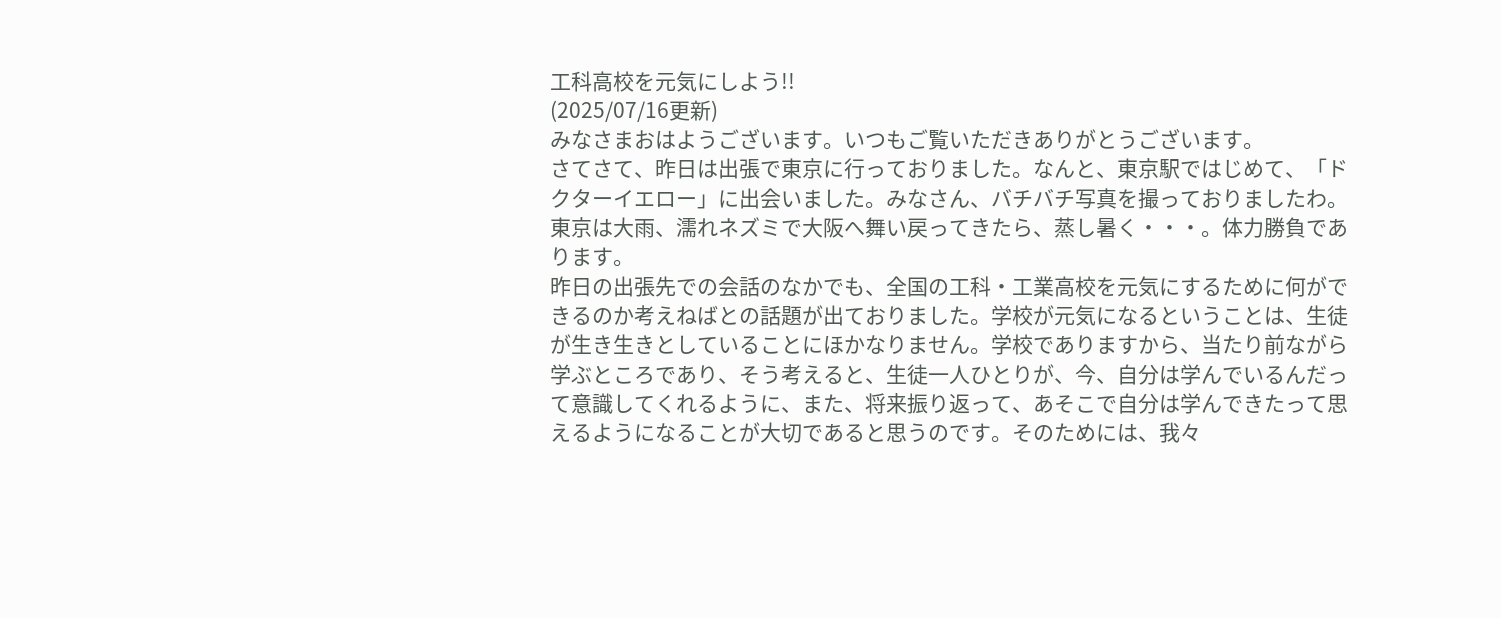工科高校を元気にしよう!!
(2025/07/16更新)
みなさまおはようございます。いつもご覧いただきありがとうございます。
さてさて、昨日は出張で東京に行っておりました。なんと、東京駅ではじめて、「ドクターイエロー」に出会いました。みなさん、バチバチ写真を撮っておりましたわ。東京は大雨、濡れネズミで大阪へ舞い戻ってきたら、蒸し暑く・・・。体力勝負であります。
昨日の出張先での会話のなかでも、全国の工科・工業高校を元気にするために何ができるのか考えねばとの話題が出ておりました。学校が元気になるということは、生徒が生き生きとしていることにほかなりません。学校でありますから、当たり前ながら学ぶところであり、そう考えると、生徒一人ひとりが、今、自分は学んでいるんだって意識してくれるように、また、将来振り返って、あそこで自分は学んできたって思えるようになることが大切であると思うのです。そのためには、我々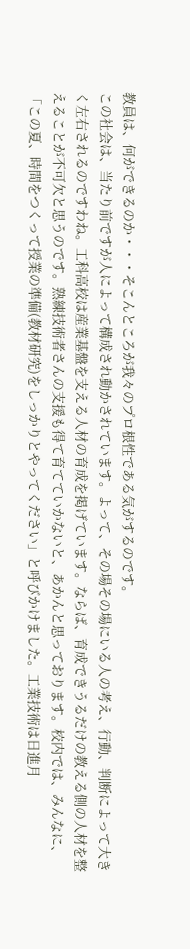教員は、何ができるのか・・・そこんところが我々のプロ根性である気がするのです。
この社会は、当たり前ですが人によって構成され動かされています。よって、その場その場にいる人の考え、行動、判断によって大きく左右されるのですわね。工科高校は産業基盤を支える人材の育成を掲げています。ならば、育成できうるだけの教える側の人材を整えることが不可欠と思うのです。熟練技術者さんの支援も得て育てていかないと、あかんと思っております。校内では、みんなに、「この夏、時間をつくって授業の準備(教材研究)をしっかりとやってください」と呼びかけました。工業技術は日進月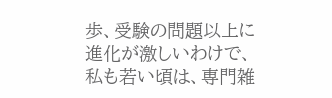歩、受験の問題以上に進化が激しいわけで、私も若い頃は、専門雑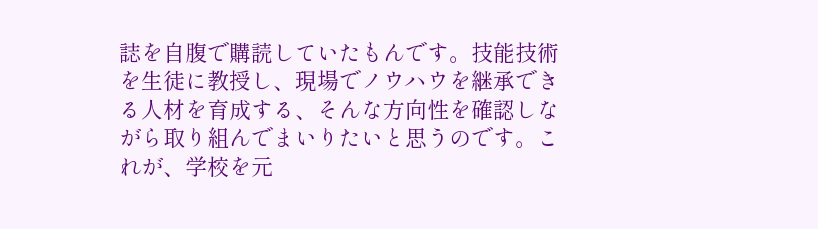誌を自腹で購読していたもんです。技能技術を生徒に教授し、現場でノウハウを継承できる人材を育成する、そんな方向性を確認しながら取り組んでまいりたいと思うのです。これが、学校を元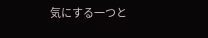気にする一つと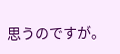思うのですが。